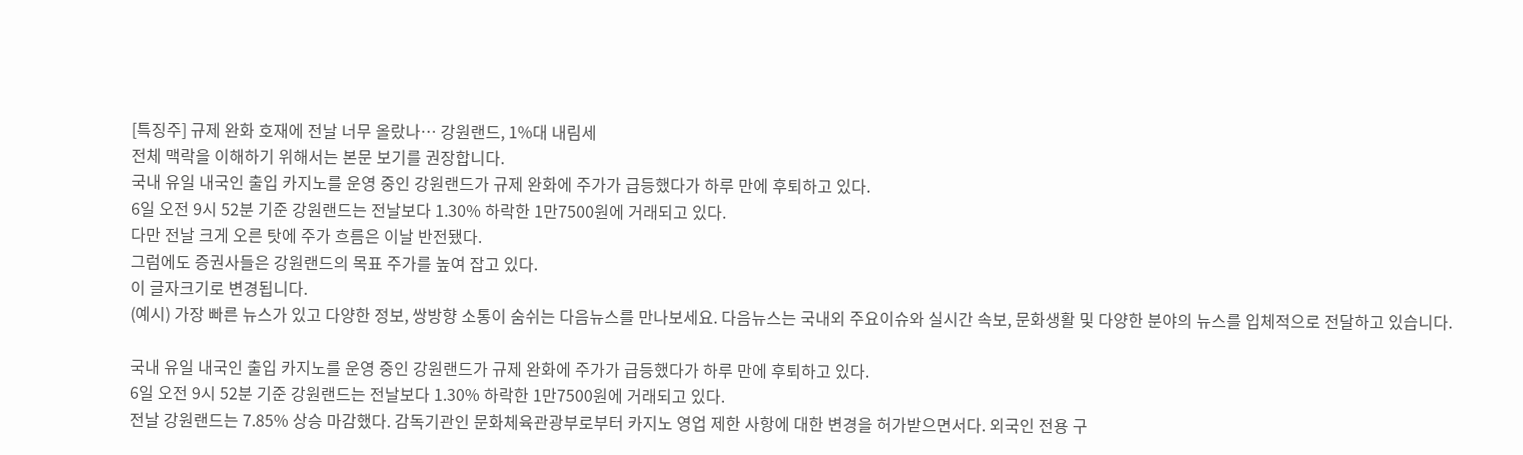[특징주] 규제 완화 호재에 전날 너무 올랐나… 강원랜드, 1%대 내림세
전체 맥락을 이해하기 위해서는 본문 보기를 권장합니다.
국내 유일 내국인 출입 카지노를 운영 중인 강원랜드가 규제 완화에 주가가 급등했다가 하루 만에 후퇴하고 있다.
6일 오전 9시 52분 기준 강원랜드는 전날보다 1.30% 하락한 1만7500원에 거래되고 있다.
다만 전날 크게 오른 탓에 주가 흐름은 이날 반전됐다.
그럼에도 증권사들은 강원랜드의 목표 주가를 높여 잡고 있다.
이 글자크기로 변경됩니다.
(예시) 가장 빠른 뉴스가 있고 다양한 정보, 쌍방향 소통이 숨쉬는 다음뉴스를 만나보세요. 다음뉴스는 국내외 주요이슈와 실시간 속보, 문화생활 및 다양한 분야의 뉴스를 입체적으로 전달하고 있습니다.

국내 유일 내국인 출입 카지노를 운영 중인 강원랜드가 규제 완화에 주가가 급등했다가 하루 만에 후퇴하고 있다.
6일 오전 9시 52분 기준 강원랜드는 전날보다 1.30% 하락한 1만7500원에 거래되고 있다.
전날 강원랜드는 7.85% 상승 마감했다. 감독기관인 문화체육관광부로부터 카지노 영업 제한 사항에 대한 변경을 허가받으면서다. 외국인 전용 구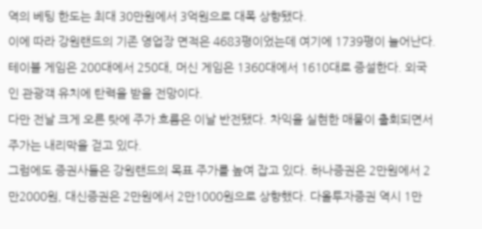역의 베팅 한도는 최대 30만원에서 3억원으로 대폭 상향됐다.
이에 따라 강원랜드의 기존 영업장 면적은 4683평이었는데 여기에 1739평이 늘어난다. 테이블 게임은 200대에서 250대, 머신 게임은 1360대에서 1610대로 증설한다. 외국인 관광객 유치에 탄력을 받을 전망이다.
다만 전날 크게 오른 탓에 주가 흐름은 이날 반전됐다. 차익을 실현한 매물이 출회되면서 주가는 내리막을 걷고 있다.
그럼에도 증권사들은 강원랜드의 목표 주가를 높여 잡고 있다. 하나증권은 2만원에서 2만2000원, 대신증권은 2만원에서 2만1000원으로 상향했다. 다올투자증권 역시 1만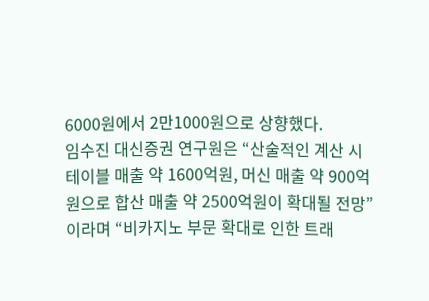6000원에서 2만1000원으로 상향했다.
임수진 대신증권 연구원은 “산술적인 계산 시 테이블 매출 약 1600억원, 머신 매출 약 900억원으로 합산 매출 약 2500억원이 확대될 전망”이라며 “비카지노 부문 확대로 인한 트래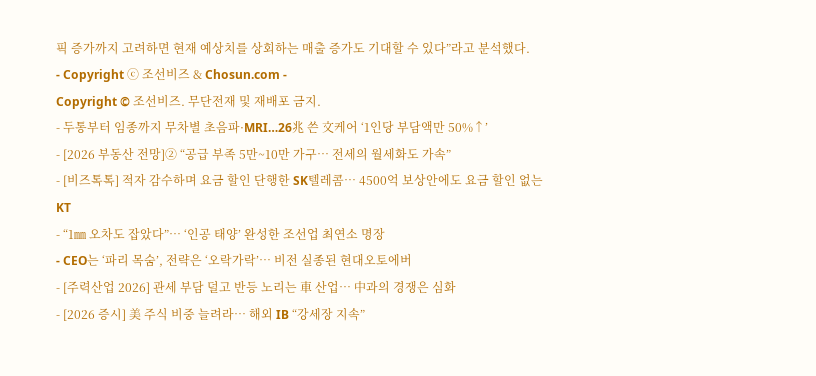픽 증가까지 고려하면 현재 예상치를 상회하는 매출 증가도 기대할 수 있다”라고 분석했다.
- Copyright ⓒ 조선비즈 & Chosun.com -
Copyright © 조선비즈. 무단전재 및 재배포 금지.
- 두통부터 임종까지 무차별 초음파·MRI…26兆 쓴 文케어 ‘1인당 부담액만 50%↑’
- [2026 부동산 전망]② “공급 부족 5만~10만 가구… 전세의 월세화도 가속”
- [비즈톡톡] 적자 감수하며 요금 할인 단행한 SK텔레콤… 4500억 보상안에도 요금 할인 없는 KT
- “1㎜ 오차도 잡았다”… ‘인공 태양’ 완성한 조선업 최연소 명장
- CEO는 ‘파리 목숨’, 전략은 ‘오락가락’… 비전 실종된 현대오토에버
- [주력산업 2026] 관세 부담 덜고 반등 노리는 車 산업… 中과의 경쟁은 심화
- [2026 증시] 美 주식 비중 늘려라… 해외 IB “강세장 지속”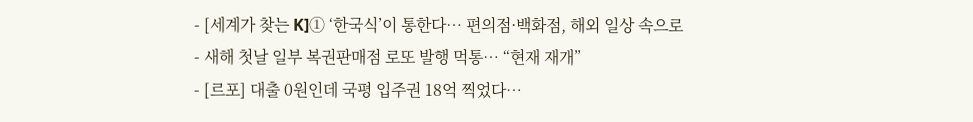- [세계가 찾는 K]① ‘한국식’이 통한다… 편의점·백화점, 해외 일상 속으로
- 새해 첫날 일부 복권판매점 로또 발행 먹통… “현재 재개”
- [르포] 대출 0원인데 국평 입주권 18억 찍었다…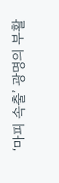‘마피 속출’ 광명의 부활